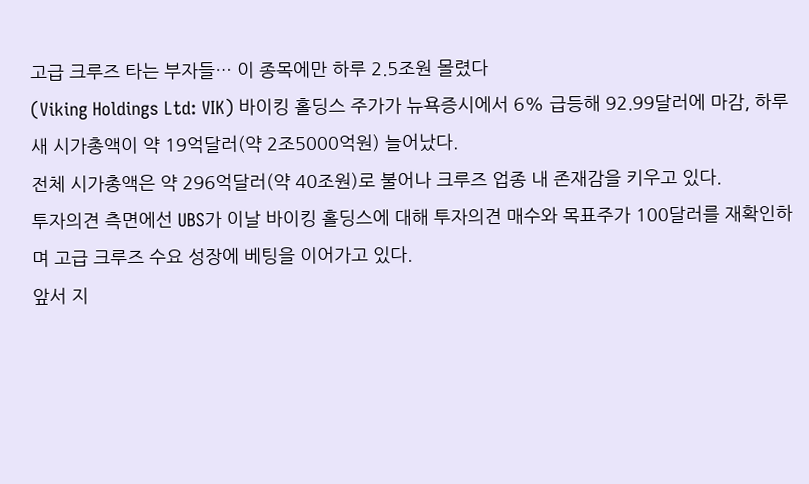고급 크루즈 타는 부자들… 이 종목에만 하루 2.5조원 몰렸다
(Viking Holdings Ltd: VIK) 바이킹 홀딩스 주가가 뉴욕증시에서 6% 급등해 92.99달러에 마감, 하루 새 시가총액이 약 19억달러(약 2조5000억원) 늘어났다.
전체 시가총액은 약 296억달러(약 40조원)로 불어나 크루즈 업종 내 존재감을 키우고 있다.
투자의견 측면에선 UBS가 이날 바이킹 홀딩스에 대해 투자의견 매수와 목표주가 100달러를 재확인하며 고급 크루즈 수요 성장에 베팅을 이어가고 있다.
앞서 지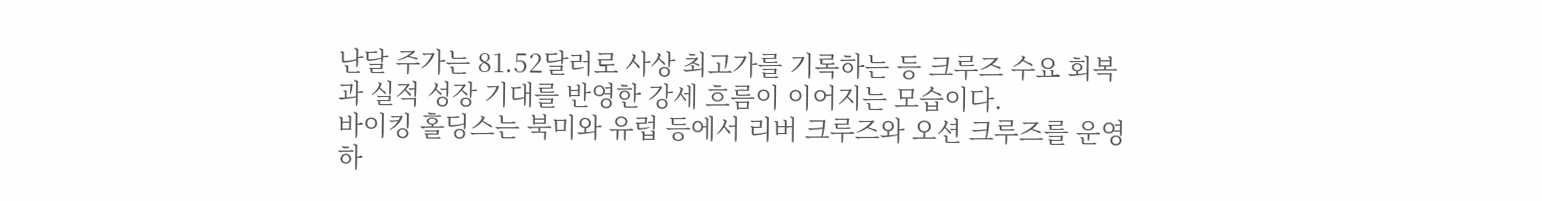난달 주가는 81.52달러로 사상 최고가를 기록하는 등 크루즈 수요 회복과 실적 성장 기대를 반영한 강세 흐름이 이어지는 모습이다.
바이킹 홀딩스는 북미와 유럽 등에서 리버 크루즈와 오션 크루즈를 운영하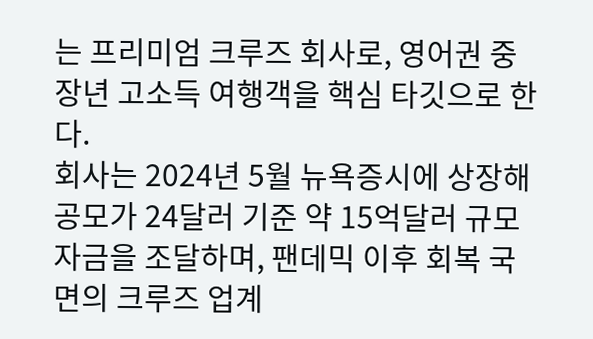는 프리미엄 크루즈 회사로, 영어권 중장년 고소득 여행객을 핵심 타깃으로 한다.
회사는 2024년 5월 뉴욕증시에 상장해 공모가 24달러 기준 약 15억달러 규모 자금을 조달하며, 팬데믹 이후 회복 국면의 크루즈 업계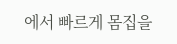에서 빠르게 몸집을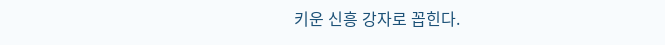키운 신흥 강자로 꼽힌다.